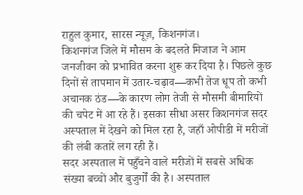राहुल कुमार, सारस न्यूज़, किशनगंज।
किशनगंज जिले में मौसम के बदलते मिजाज ने आम जनजीवन को प्रभावित करना शुरू कर दिया है। पिछले कुछ दिनों से तापमान में उतार-चढ़ाव—कभी तेज धूप तो कभी अचानक ठंड—के कारण लोग तेजी से मौसमी बीमारियों की चपेट में आ रहे हैं। इसका सीधा असर किशनगंज सदर अस्पताल में देखने को मिल रहा है, जहाँ ओपीडी में मरीजों की लंबी कतारें लग रही हैं।
सदर अस्पताल में पहुँचने वाले मरीजों में सबसे अधिक संख्या बच्चों और बुजुर्गों की है। अस्पताल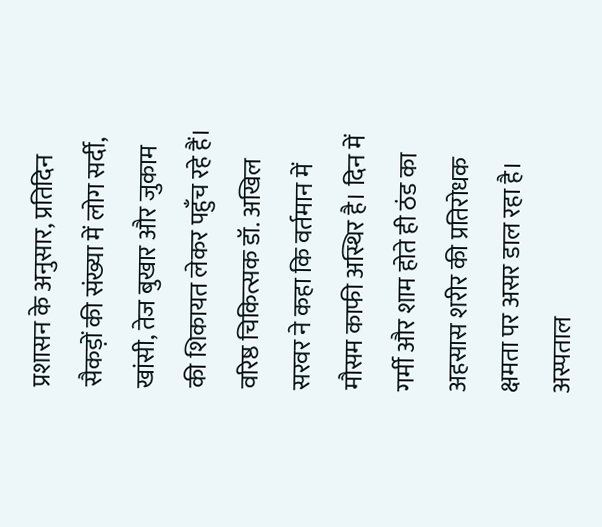प्रशासन के अनुसार, प्रतिदिन सैकड़ों की संख्या में लोग सर्दी, खांसी, तेज बुखार और जुकाम की शिकायत लेकर पहुँच रहे हैं।
वरिष्ठ चिकित्सक डॉ. अखिल सरवर ने कहा कि वर्तमान में मौसम काफी अस्थिर है। दिन में गर्मी और शाम होते ही ठंड का अहसास शरीर की प्रतिरोधक क्षमता पर असर डाल रहा है। अस्पताल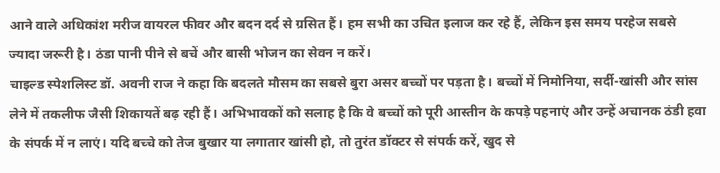आने वाले अधिकांश मरीज वायरल फीवर और बदन दर्द से ग्रसित हैं। हम सभी का उचित इलाज कर रहे हैं, लेकिन इस समय परहेज सबसे ज्यादा जरूरी है। ठंडा पानी पीने से बचें और बासी भोजन का सेवन न करें।
चाइल्ड स्पेशलिस्ट डॉ. अवनी राज ने कहा कि बदलते मौसम का सबसे बुरा असर बच्चों पर पड़ता है। बच्चों में निमोनिया, सर्दी-खांसी और सांस लेने में तकलीफ जैसी शिकायतें बढ़ रही हैं। अभिभावकों को सलाह है कि वे बच्चों को पूरी आस्तीन के कपड़े पहनाएं और उन्हें अचानक ठंडी हवा के संपर्क में न लाएं। यदि बच्चे को तेज बुखार या लगातार खांसी हो, तो तुरंत डॉक्टर से संपर्क करें, खुद से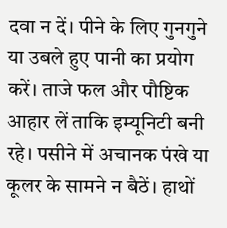दवा न दें। पीने के लिए गुनगुने या उबले हुए पानी का प्रयोग करें। ताजे फल और पौष्टिक आहार लें ताकि इम्यूनिटी बनी रहे। पसीने में अचानक पंखे या कूलर के सामने न बैठें। हाथों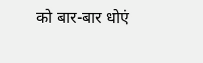को बार-बार धोएं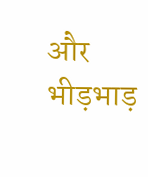और भीड़भाड़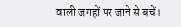वाली जगहों पर जाने से बचें।